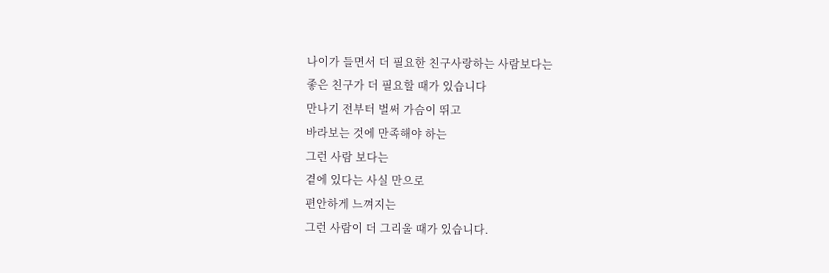나이가 들면서 더 필요한 친구사랑하는 사람보다는
좋은 친구가 더 필요할 때가 있습니다
만나기 전부터 벌써 가슴이 뛰고
바라보는 것에 만족해야 하는
그런 사람 보다는
곁에 있다는 사실 만으로
편안하게 느껴지는
그런 사람이 더 그리울 때가 있습니다.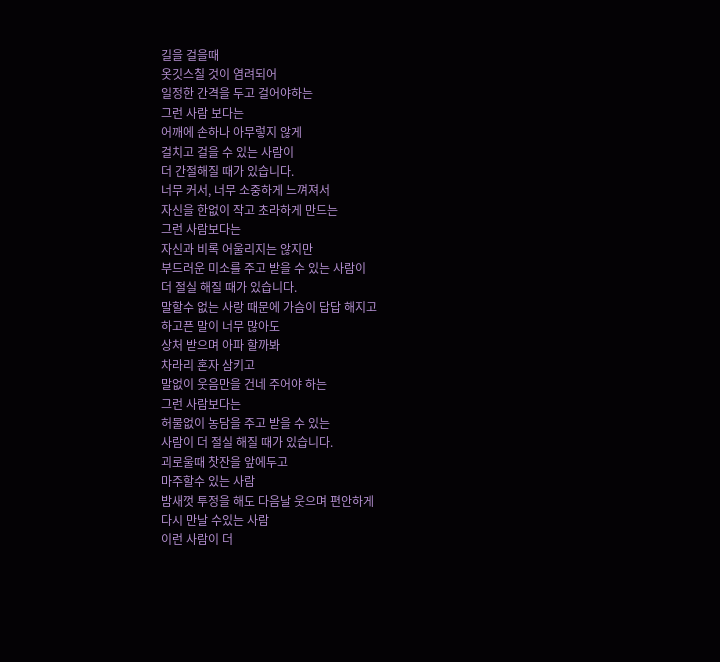길을 걸을때
옷깃스칠 것이 염려되어
일정한 간격을 두고 걸어야하는
그런 사람 보다는
어깨에 손하나 아무렇지 않게
걸치고 걸을 수 있는 사람이
더 간절해질 때가 있습니다.
너무 커서, 너무 소중하게 느껴져서
자신을 한없이 작고 초라하게 만드는
그런 사람보다는
자신과 비록 어울리지는 않지만
부드러운 미소를 주고 받을 수 있는 사람이
더 절실 해질 때가 있습니다.
말할수 없는 사랑 때문에 가슴이 답답 해지고
하고픈 말이 너무 많아도
상처 받으며 아파 할까봐
차라리 혼자 삼키고
말없이 웃음만을 건네 주어야 하는
그런 사람보다는
허물없이 농담을 주고 받을 수 있는
사람이 더 절실 해질 때가 있습니다.
괴로울때 찻잔을 앞에두고
마주할수 있는 사람
밤새껏 투정을 해도 다음날 웃으며 편안하게
다시 만날 수있는 사람
이런 사람이 더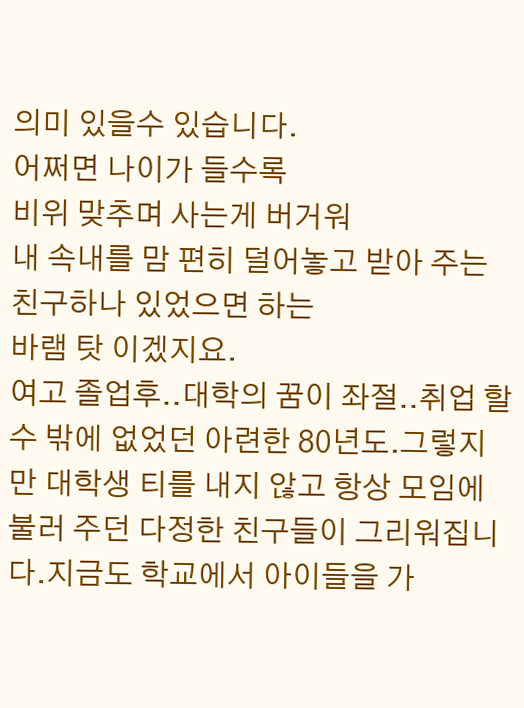의미 있을수 있습니다.
어쩌면 나이가 들수록
비위 맞추며 사는게 버거워
내 속내를 맘 편히 덜어놓고 받아 주는
친구하나 있었으면 하는
바램 탓 이겠지요.
여고 졸업후..대학의 꿈이 좌절..취업 할 수 밖에 없었던 아련한 80년도.그렇지만 대학생 티를 내지 않고 항상 모임에 불러 주던 다정한 친구들이 그리워집니다.지금도 학교에서 아이들을 가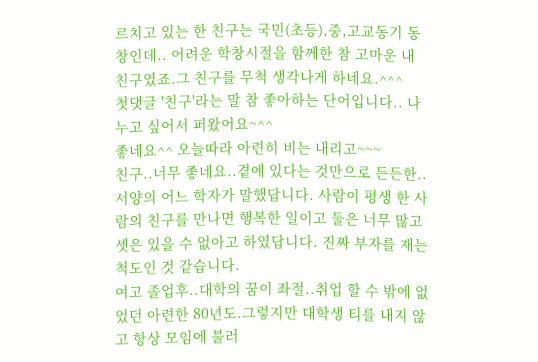르치고 있는 한 친구는 국민(초등),중,고교동기 동창인데.. 어려운 학창시절을 함께한 참 고마운 내 친구였죠.그 친구를 무척 생각나게 하네요.^^^
첫댓글 '친구'라는 말 참 좋아하는 단어입니다.. 나누고 싶어서 퍼왔어요~^^
좋네요^^ 오늘따라 아련히 비는 내리고~~~
친구..너무 좋네요..곁에 있다는 것만으로 든든한..
서양의 어느 학자가 말했답니다. 사람이 평생 한 사람의 친구를 만나면 행복한 일이고 둘은 너무 많고 셋은 있을 수 없아고 하였답니다. 진짜 부자를 재는 척도인 것 같습니다.
여고 졸업후..대학의 꿈이 좌절..취업 할 수 밖에 없었던 아련한 80년도.그렇지만 대학생 티를 내지 않고 항상 모임에 불러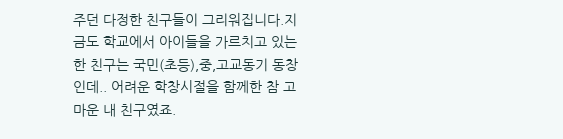주던 다정한 친구들이 그리워집니다.지금도 학교에서 아이들을 가르치고 있는 한 친구는 국민(초등),중,고교동기 동창인데.. 어려운 학창시절을 함께한 참 고마운 내 친구였죠.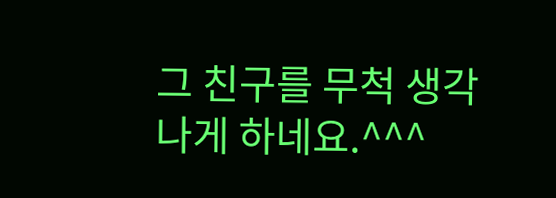그 친구를 무척 생각나게 하네요.^^^